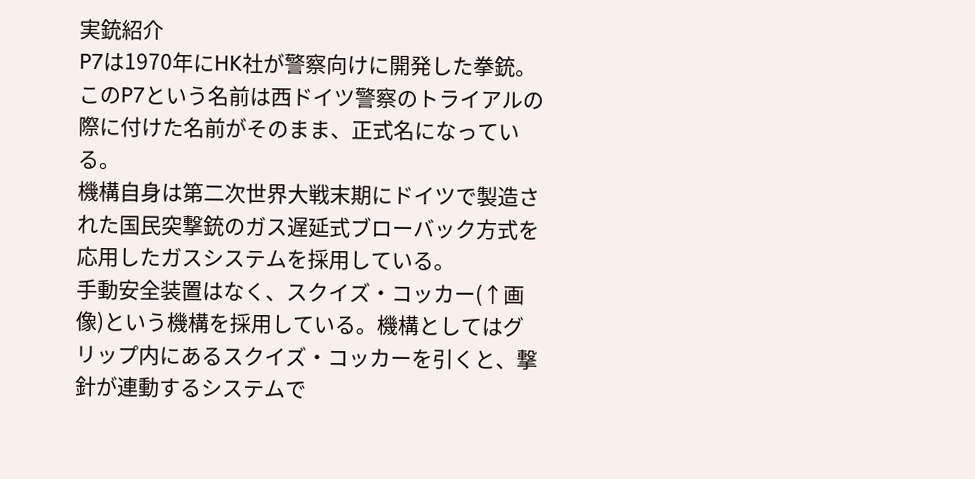実銃紹介
P7は1970年にHK社が警察向けに開発した拳銃。このP7という名前は西ドイツ警察のトライアルの際に付けた名前がそのまま、正式名になっている。
機構自身は第二次世界大戦末期にドイツで製造された国民突撃銃のガス遅延式ブローバック方式を応用したガスシステムを採用している。
手動安全装置はなく、スクイズ・コッカー(↑画像)という機構を採用している。機構としてはグリップ内にあるスクイズ・コッカーを引くと、撃針が連動するシステムで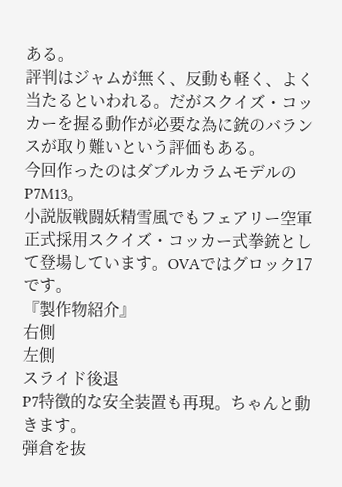ある。
評判はジャムが無く、反動も軽く、よく当たるといわれる。だがスクイズ・コッカーを握る動作が必要な為に銃のバランスが取り難いという評価もある。
今回作ったのはダブルカラムモデルのP7M13。
小説版戦闘妖精雪風でもフェアリー空軍正式採用スクイズ・コッカー式拳銃として登場しています。OVAではグロック17です。
『製作物紹介』
右側
左側
スライド後退
P7特徴的な安全装置も再現。ちゃんと動きます。
弾倉を抜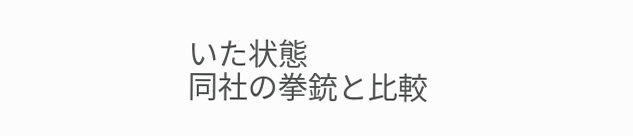いた状態
同社の拳銃と比較